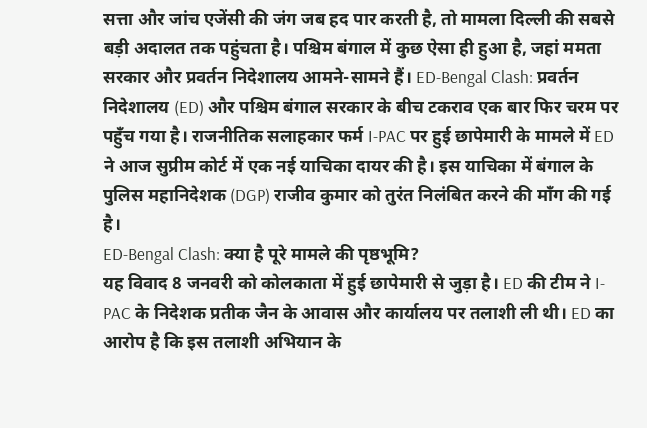सत्ता और जांच एजेंसी की जंग जब हद पार करती है, तो मामला दिल्ली की सबसे बड़ी अदालत तक पहुंचता है। पश्चिम बंगाल में कुछ ऐसा ही हुआ है, जहां ममता सरकार और प्रवर्तन निदेशालय आमने-सामने हैं। ED-Bengal Clash: प्रवर्तन निदेशालय (ED) और पश्चिम बंगाल सरकार के बीच टकराव एक बार फिर चरम पर पहुँच गया है। राजनीतिक सलाहकार फर्म I-PAC पर हुई छापेमारी के मामले में ED ने आज सुप्रीम कोर्ट में एक नई याचिका दायर की है। इस याचिका में बंगाल के पुलिस महानिदेशक (DGP) राजीव कुमार को तुरंत निलंबित करने की माँग की गई है।
ED-Bengal Clash: क्या है पूरे मामले की पृष्ठभूमि?
यह विवाद 8 जनवरी को कोलकाता में हुई छापेमारी से जुड़ा है। ED की टीम ने I-PAC के निदेशक प्रतीक जैन के आवास और कार्यालय पर तलाशी ली थी। ED का आरोप है कि इस तलाशी अभियान के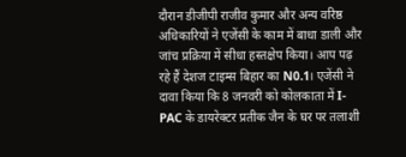दौरान डीजीपी राजीव कुमार और अन्य वरिष्ठ अधिकारियों ने एजेंसी के काम में बाधा डाली और जांच प्रक्रिया में सीधा हस्तक्षेप किया। आप पढ़ रहे हैं देशज टाइम्स बिहार का N0.1। एजेंसी ने दावा किया कि 8 जनवरी को कोलकाता में I-PAC के डायरेक्टर प्रतीक जैन के घर पर तलाशी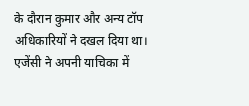के दौरान कुमार और अन्य टॉप अधिकारियों ने दखल दिया था।
एजेंसी ने अपनी याचिका में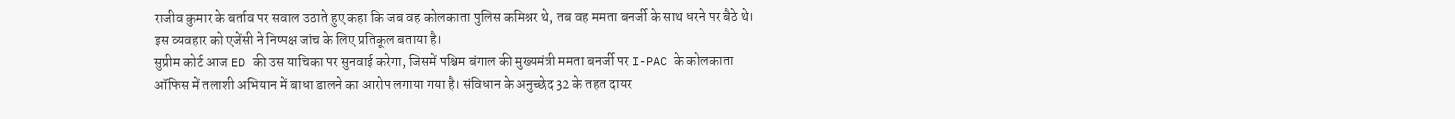राजीव कुमार के बर्ताव पर सवाल उठाते हुए कहा कि जब वह कोलकाता पुलिस कमिश्नर थे, तब वह ममता बनर्जी के साथ धरने पर बैठे थे। इस व्यवहार को एजेंसी ने निष्पक्ष जांच के लिए प्रतिकूल बताया है।
सुप्रीम कोर्ट आज ED की उस याचिका पर सुनवाई करेगा, जिसमें पश्चिम बंगाल की मुख्यमंत्री ममता बनर्जी पर I-PAC के कोलकाता ऑफिस में तलाशी अभियान में बाधा डालने का आरोप लगाया गया है। संविधान के अनुच्छेद 32 के तहत दायर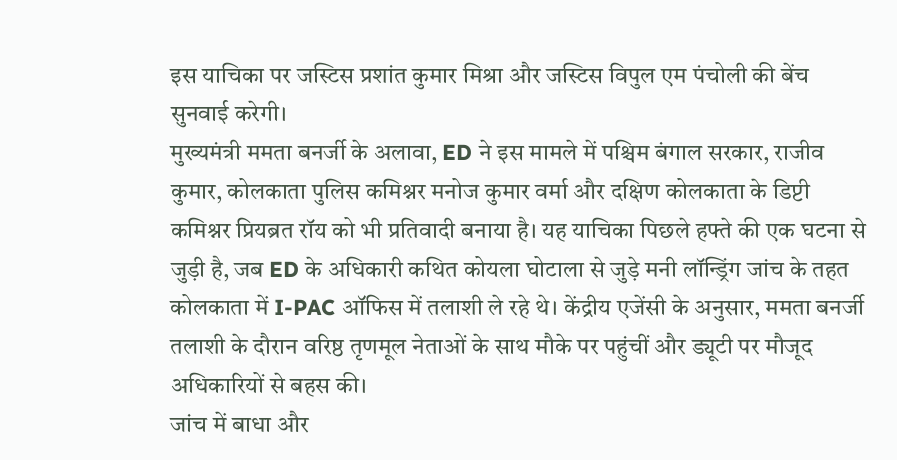इस याचिका पर जस्टिस प्रशांत कुमार मिश्रा और जस्टिस विपुल एम पंचोली की बेंच सुनवाई करेगी।
मुख्यमंत्री ममता बनर्जी के अलावा, ED ने इस मामले में पश्चिम बंगाल सरकार, राजीव कुमार, कोलकाता पुलिस कमिश्नर मनोज कुमार वर्मा और दक्षिण कोलकाता के डिप्टी कमिश्नर प्रियब्रत रॉय को भी प्रतिवादी बनाया है। यह याचिका पिछले हफ्ते की एक घटना से जुड़ी है, जब ED के अधिकारी कथित कोयला घोटाला से जुड़े मनी लॉन्ड्रिंग जांच के तहत कोलकाता में I-PAC ऑफिस में तलाशी ले रहे थे। केंद्रीय एजेंसी के अनुसार, ममता बनर्जी तलाशी के दौरान वरिष्ठ तृणमूल नेताओं के साथ मौके पर पहुंचीं और ड्यूटी पर मौजूद अधिकारियों से बहस की।
जांच में बाधा और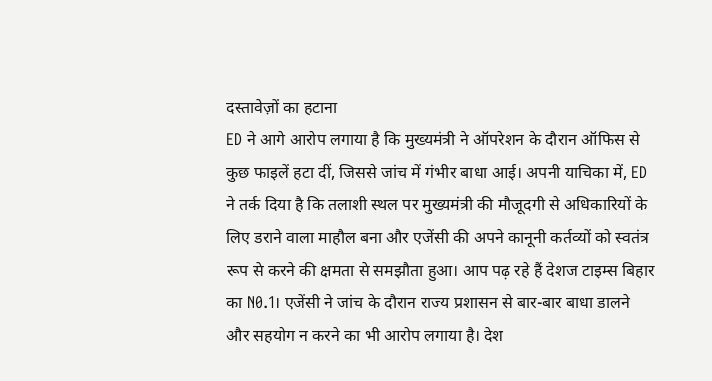दस्तावेज़ों का हटाना
ED ने आगे आरोप लगाया है कि मुख्यमंत्री ने ऑपरेशन के दौरान ऑफिस से कुछ फाइलें हटा दीं, जिससे जांच में गंभीर बाधा आई। अपनी याचिका में, ED ने तर्क दिया है कि तलाशी स्थल पर मुख्यमंत्री की मौजूदगी से अधिकारियों के लिए डराने वाला माहौल बना और एजेंसी की अपने कानूनी कर्तव्यों को स्वतंत्र रूप से करने की क्षमता से समझौता हुआ। आप पढ़ रहे हैं देशज टाइम्स बिहार का N0.1। एजेंसी ने जांच के दौरान राज्य प्रशासन से बार-बार बाधा डालने और सहयोग न करने का भी आरोप लगाया है। देश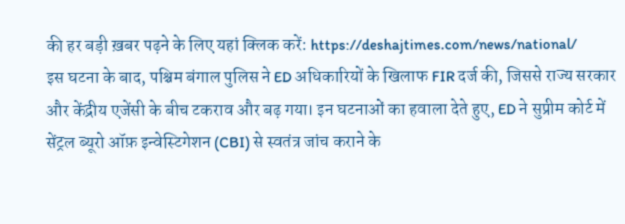की हर बड़ी ख़बर पढ़ने के लिए यहां क्लिक करें: https://deshajtimes.com/news/national/
इस घटना के बाद, पश्चिम बंगाल पुलिस ने ED अधिकारियों के खिलाफ FIR दर्ज की, जिससे राज्य सरकार और केंद्रीय एजेंसी के बीच टकराव और बढ़ गया। इन घटनाओं का हवाला देते हुए, ED ने सुप्रीम कोर्ट में सेंट्रल ब्यूरो ऑफ़ इन्वेस्टिगेशन (CBI) से स्वतंत्र जांच कराने के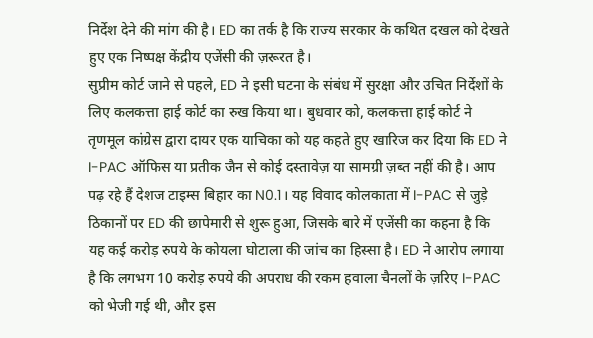निर्देश देने की मांग की है। ED का तर्क है कि राज्य सरकार के कथित दखल को देखते हुए एक निष्पक्ष केंद्रीय एजेंसी की ज़रूरत है।
सुप्रीम कोर्ट जाने से पहले, ED ने इसी घटना के संबंध में सुरक्षा और उचित निर्देशों के लिए कलकत्ता हाई कोर्ट का रुख किया था। बुधवार को, कलकत्ता हाई कोर्ट ने तृणमूल कांग्रेस द्वारा दायर एक याचिका को यह कहते हुए खारिज कर दिया कि ED ने I-PAC ऑफिस या प्रतीक जैन से कोई दस्तावेज़ या सामग्री ज़ब्त नहीं की है। आप पढ़ रहे हैं देशज टाइम्स बिहार का N0.1। यह विवाद कोलकाता में I-PAC से जुड़े ठिकानों पर ED की छापेमारी से शुरू हुआ, जिसके बारे में एजेंसी का कहना है कि यह कई करोड़ रुपये के कोयला घोटाला की जांच का हिस्सा है। ED ने आरोप लगाया है कि लगभग 10 करोड़ रुपये की अपराध की रकम हवाला चैनलों के ज़रिए I-PAC को भेजी गई थी, और इस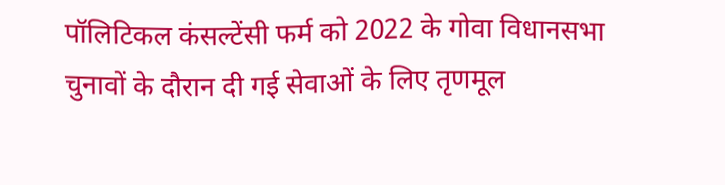पॉलिटिकल कंसल्टेंसी फर्म को 2022 के गोवा विधानसभा चुनावों के दौरान दी गई सेवाओं के लिए तृणमूल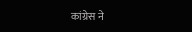कांग्रेस ने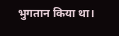भुगतान किया था।